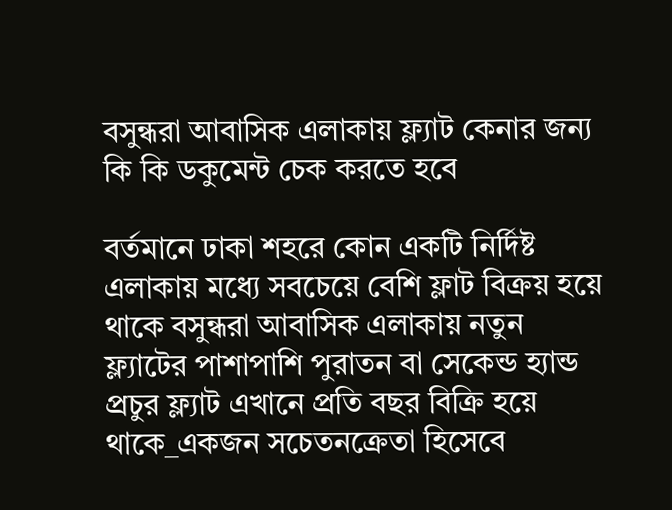বসুন্ধরা আবাসিক এলাকায় ফ্ল্যাট কেনার জন্য কি কি ডকুমেন্ট চেক করতে হবে

বর্তমানে ঢাকা শহরে কোন একটি নির্দিষ্ট এলাকায় মধ্যে সবচেয়ে বেশি ফ্লাট বিক্রয় হয়ে থাকে বসুন্ধরা আবাসিক এলাকায় নতুন ফ্ল্যাটের পাশাপাশি পুরাতন বা সেকেন্ড হ্যান্ড প্রচুর ফ্ল্যাট এখানে প্রতি বছর বিক্রি হয়ে থাকে_একজন সচেতনক্রেতা হিসেবে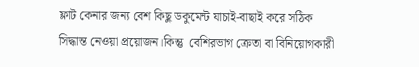ফ্লাট কেনার জন্য বেশ কিছু ডকুমেন্ট যাচাই-বাছাই করে সঠিক সিদ্ধান্ত নেওয়া প্রয়োজন।কিন্তু  বেশিরভাগ ক্রেতা বা বিনিয়োগকারী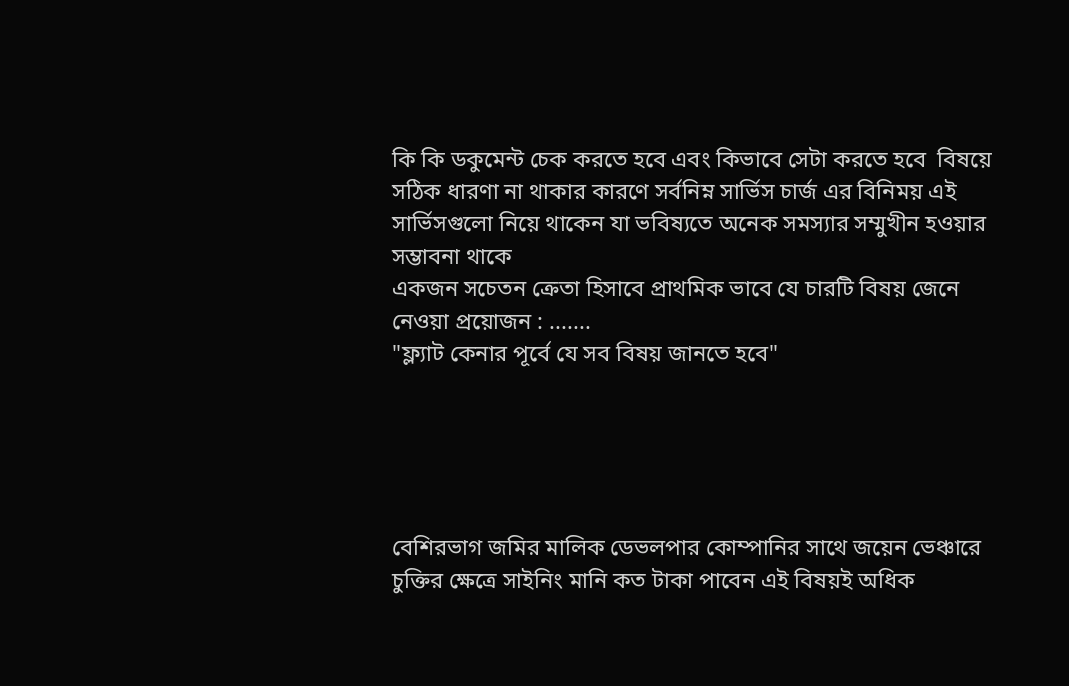কি কি ডকুমেন্ট চেক করতে হবে এবং কিভাবে সেটা করতে হবে  বিষয়ে সঠিক ধারণা না থাকার কারণে সর্বনিম্ন সার্ভিস চার্জ এর বিনিময় এই সার্ভিসগুলো নিয়ে থাকেন যা ভবিষ্যতে অনেক সমস্যার সম্মুখীন হওয়ার সম্ভাবনা থাকে
একজন সচেতন ক্রেতা হিসাবে প্রাথমিক ভাবে যে চারটি বিষয় জেনে নেওয়া প্রয়োজন : .......
"ফ্ল্যাট কেনার পূর্বে যে সব বিষয় জানতে হবে"





বেশিরভাগ জমির মালিক ডেভলপার কোম্পানির সাথে জয়েন ভেঞ্চারে চুক্তির ক্ষেত্রে সাইনিং মানি কত টাকা পাবেন এই বিষয়ই অধিক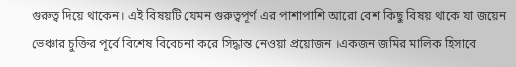গুরুত্ব দিয়ে থাকেন। এই বিষয়টি যেমন গুরুত্বপূর্ণ এর পাশাপাশি আরো বেশ কিছু বিষয় থাকে যা জয়েন ভেঞ্চার চুক্তির পূর্বে বিশেষ বিবেচনা করে সিদ্ধান্ত নেওয়া প্রয়োজন ।একজন জমির মালিক হিসাবে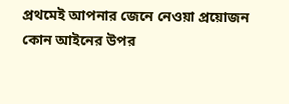প্রথমেই আপনার জেনে নেওয়া প্রয়োজন কোন আইনের উপর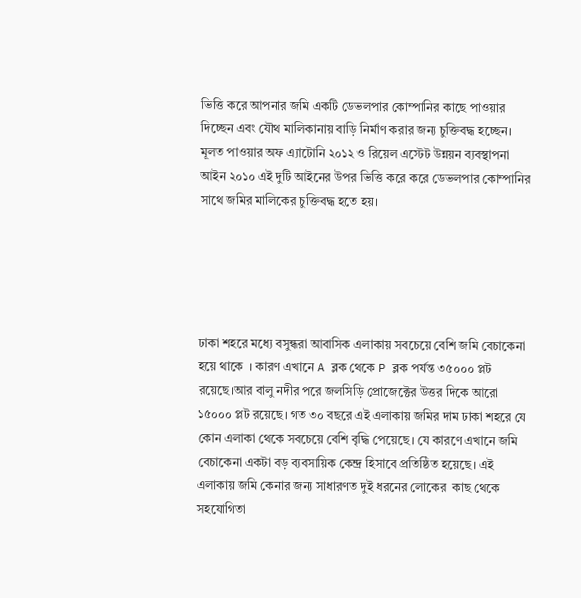ভিত্তি করে আপনার জমি একটি ডেভলপার কোম্পানির কাছে পাওয়ার দিচ্ছেন এবং যৌথ মালিকানায় বাড়ি নির্মাণ করার জন্য চুক্তিবদ্ধ হচ্ছেন। মূলত পাওয়ার অফ এ্যাটোনি ২০১২ ও রিয়েল এস্টেট উন্নয়ন ব্যবস্থাপনা আইন ২০১০ এই দুটি আইনের উপর ভিত্তি করে করে ডেভলপার কোম্পানির সাথে জমির মালিকের চুক্তিবদ্ধ হতে হয়।





ঢাকা শহরে মধ্যে বসুন্ধরা আবাসিক এলাকায় সবচেয়ে বেশি জমি বেচাকেনা হয়ে থাকে  । কারণ এখানে A ব্লক থেকে P ব্লক পর্যন্ত ৩৫০০০ প্লট রয়েছে।আর বালু নদীর পরে জলসিড়ি প্রোজেক্টের উত্তর দিকে আরো ১৫০০০ প্লট রয়েছে। গত ৩০ বছরে এই এলাকায় জমির দাম ঢাকা শহরে যে কোন এলাকা থেকে সবচেয়ে বেশি বৃদ্ধি পেয়েছে। যে কারণে এখানে জমি বেচাকেনা একটা বড় ব্যবসায়িক কেন্দ্র হিসাবে প্রতিষ্ঠিত হয়েছে। এই এলাকায় জমি কেনার জন্য সাধারণত দুই ধরনের লোকের  কাছ থেকে সহযোগিতা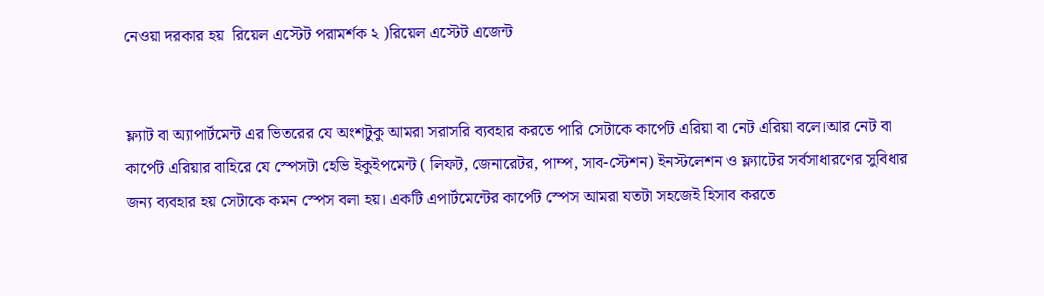নেওয়া দরকার হয়  রিয়েল এস্টেট পরামর্শক ২ )রিয়েল এস্টেট এজেন্ট


ফ্ল্যাট বা অ্যাপার্টমেন্ট এর ভিতরের যে অংশটুকু আমরা সরাসরি ব্যবহার করতে পারি সেটাকে কার্পেট এরিয়া বা নেট এরিয়া বলে।আর নেট বা কার্পেট এরিয়ার বাহিরে যে স্পেসটা হেভি ইকুইপমেন্ট ( লিফট, জেনারেটর, পাম্প, সাব-স্টেশন) ইনস্টলেশন ও ফ্ল্যাটের সর্বসাধারণের সুবিধার জন্য ব্যবহার হয় সেটাকে কমন স্পেস বলা হয়। একটি এপার্টমেন্টের কার্পেট স্পেস আমরা যতটা সহজেই হিসাব করতে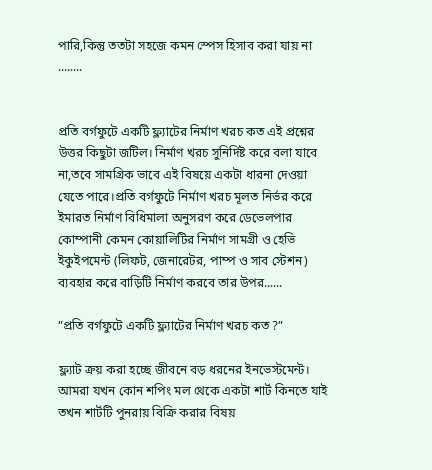পারি,কিন্তু ততটা সহজে কমন স্পেস হিসাব করা যায় না ........


প্রতি বর্গফুটে একটি ফ্ল্যাটের নির্মাণ খরচ কত এই প্রশ্নের উত্তর কিছুটা জটিল। নির্মাণ খরচ সুনির্দিষ্ট করে বলা যাবে না,তবে সামগ্রিক ভাবে এই বিষয়ে একটা ধারনা দেওয়া যেতে পারে।প্রতি বর্গফুটে নির্মাণ খরচ মূলত নির্ভর করে ইমারত নির্মাণ বিধিমালা অনুসরণ করে ডেভেলপার কোম্পানী কেমন কোয়ালিটির নির্মাণ সামগ্রী ও হেভি ইকুইপমেন্ট (লিফট, জেনারেটর, পাম্প ও সাব স্টেশন) ব্যবহার করে বাড়িটি নির্মাণ করবে তার উপর......

”প্রতি বর্গফুটে একটি ফ্ল্যাটের নির্মাণ খরচ কত ?”

ফ্ল্যাট ক্রয় করা হচ্ছে জীবনে বড় ধরনের ইনভেস্টমেন্ট। আমরা যখন কোন শপিং মল থেকে একটা শার্ট কিনতে যাই তখন শার্টটি পুনরায় বিক্রি করার বিষয়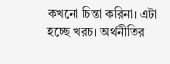কখনো চিন্তা করিনা। এটা হচ্ছে খরচ। অর্থনীতির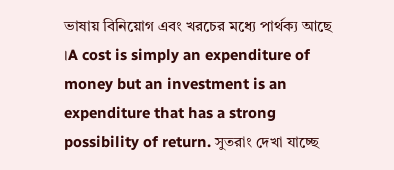ভাষায় বিনিয়োগ এবং খরচের মধ্যে পার্থক্য আছে ।A cost is simply an expenditure of money but an investment is an expenditure that has a strong possibility of return. সুতরাং দেখা যাচ্ছে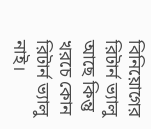বিনিয়োগের রিটার্ন ভ্যালু আছে কিন্তু খরচে কোন রিটার্ন ভ্যালু নাই।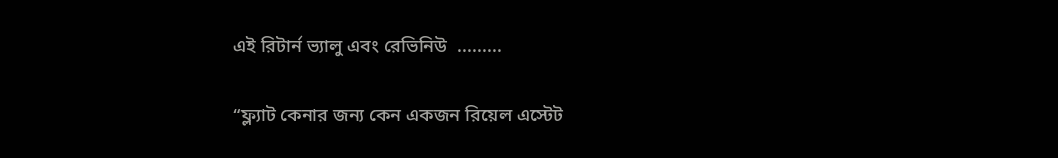এই রিটার্ন ভ্যালু এবং রেভিনিউ  .........

“ফ্ল্যাট কেনার জন্য কেন একজন রিয়েল এস্টেট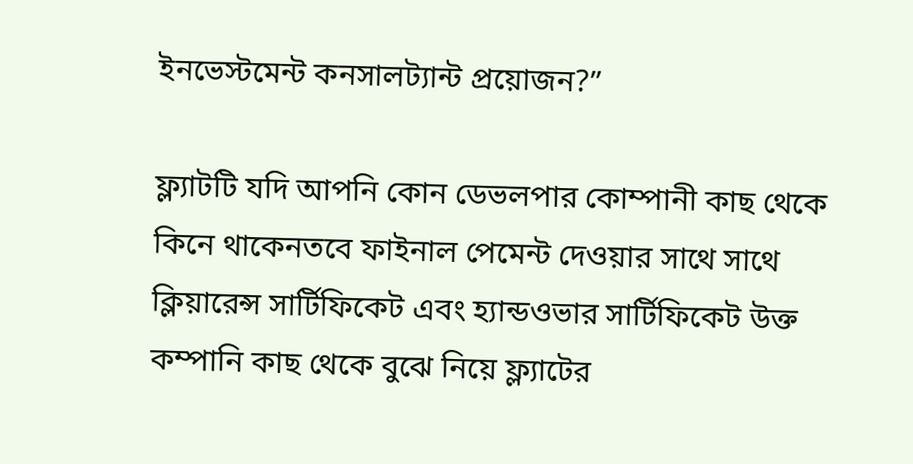ইনভেস্টমেন্ট কনসালট্যান্ট প্রয়োজন?”

ফ্ল্যাটটি যদি আপনি কোন ডেভলপার কোম্পানী কাছ থেকে কিনে থাকেনতবে ফাইনাল পেমেন্ট দেওয়ার সাথে সাথে ক্লিয়ারেন্স সার্টিফিকেট এবং হ্যান্ডওভার সার্টিফিকেট উক্ত কম্পানি কাছ থেকে বুঝে নিয়ে ফ্ল্যাটের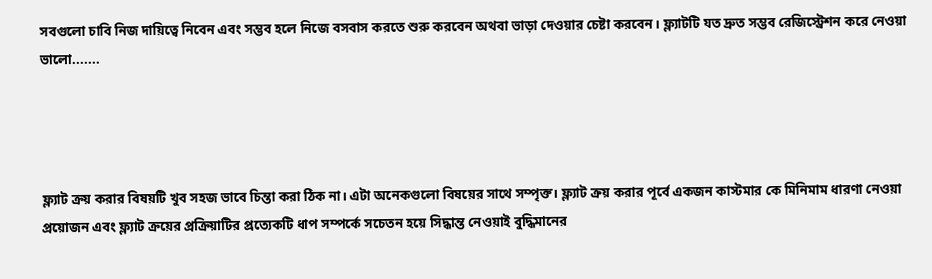সবগুলো চাবি নিজ দায়িত্বে নিবেন এবং সম্ভব হলে নিজে বসবাস করতে শুরু করবেন অথবা ভাড়া দেওয়ার চেষ্টা করবেন। ফ্ল্যাটটি যত দ্রুত সম্ভব রেজিস্ট্রেশন করে নেওয়া ভালো.......




ফ্ল্যাট ক্রয় করার বিষয়টি খুব সহজ ভাবে চিন্তা করা ঠিক না। এটা অনেকগুলো বিষয়ের সাথে সম্পৃক্ত। ফ্ল্যাট ক্রয় করার পূর্বে একজন কাস্টমার কে মিনিমাম ধারণা নেওয়া প্রয়োজন এবং ফ্ল্যাট ক্রয়ের প্রক্রিয়াটির প্রত্যেকটি ধাপ সম্পর্কে সচেতন হয়ে সিদ্ধান্ত নেওয়াই বুদ্ধিমানের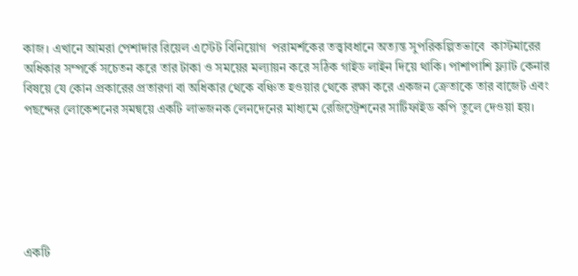কাজ। এখানে আমরা পেশাদার রিয়েল এস্টেট বিনিয়োগ  পরামর্শকের তত্ত্বাবধানে অত্যন্ত সুপরিকল্পিতভাবে  কাস্টমারের অধিকার সম্পর্কে সচেতন করে তার টাকা ও সময়ের মল্যায়ন করে সঠিক গাইড লাইন দিয়ে থাকি। পাশাপাশি ফ্ল্যাট কেনার বিষয়ে যে কোন প্রকারের প্রতারণা বা অধিকার থেকে বঞ্চিত হওয়ার থেকে রক্ষা করে একজন ক্রেতাকে তার বাজেট এবং পছন্দের লোকেশনের সমন্বয়ে একটি লাভজনক লেনদেনের মাধ্যমে রেজিস্ট্রেশনের সার্টিফাইড কপি তুলে দেওয়া হয়।






একটি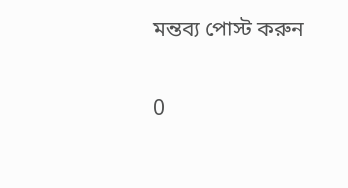মন্তব্য পোস্ট করুন

0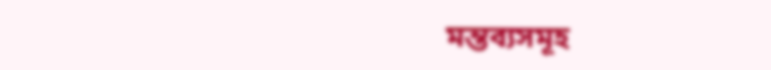মন্তব্যসমূহ